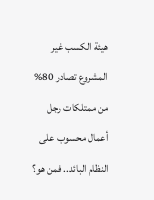هيئة الكسب غير المشروع تصادر 80% من ممتلكات رجل أعمال محسوب على النظام البائد.. فمن هو؟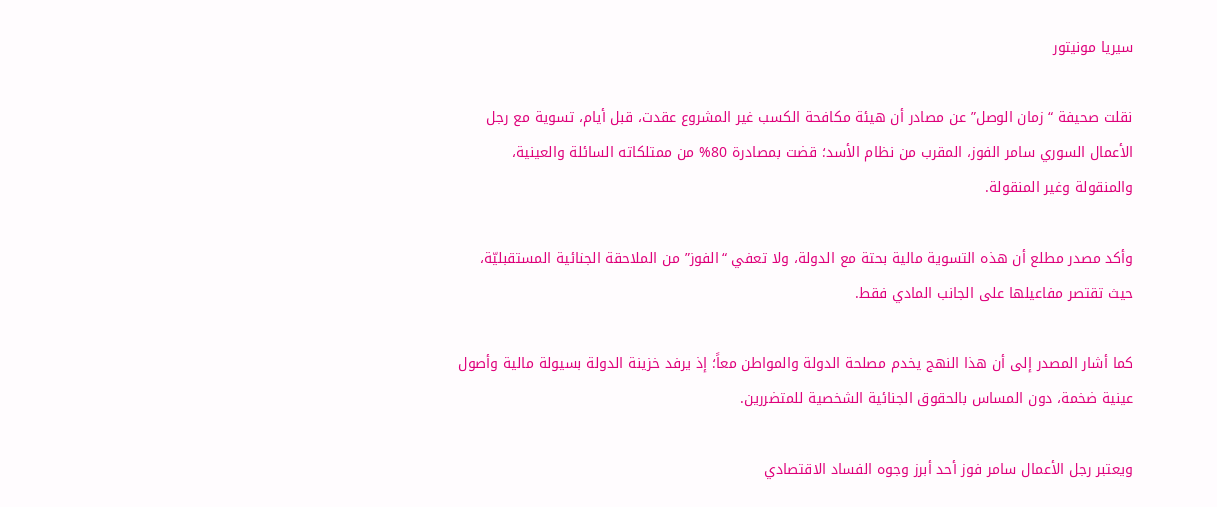سيريا مونيتور

نقلت صحيفة “زمان الوصل” عن مصادر أن هيئة مكافحة الكسب غير المشروع عقدت، قبل أيام، تسوية مع رجل الأعمال السوري سامر الفوز، المقرب من نظام الأسد؛ قضت بمصادرة 80% من ممتلكاته السائلة والعينية، والمنقولة وغير المنقولة.

وأكد مصدر مطلع أن هذه التسوية مالية بحتة مع الدولة، ولا تعفي “الفوز” من الملاحقة الجنائية المستقبليّة، حيث تقتصر مفاعيلها على الجانب المادي فقط.

كما أشار المصدر إلى أن هذا النهج يخدم مصلحة الدولة والمواطن معاً؛ إذ يرفد خزينة الدولة بسيولة مالية وأصول عينية ضخمة، دون المساس بالحقوق الجنائية الشخصية للمتضررين.

ويعتبر رجل الأعمال سامر فوز أحد أبرز وجوه الفساد الاقتصادي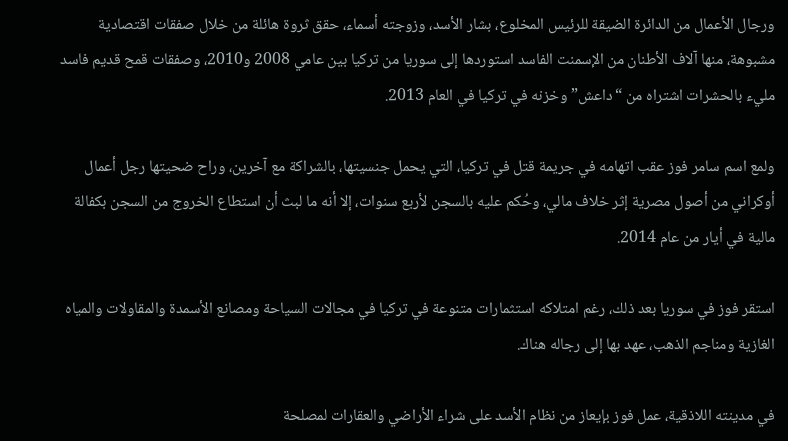ورجال الأعمال من الدائرة الضيقة للرئيس المخلوع، بشار الأسد، وزوجته أسماء، حقق ثروة هائلة من خلال صفقات اقتصادية مشبوهة، منها آلاف الأطنان من الإسمنت الفاسد استوردها إلى سوريا من تركيا بين عامي 2008 و2010، وصفقات قمح قديم فاسد مليء بالحشرات اشتراه من “داعش” وخزنه في تركيا في العام 2013.

ولمع اسم سامر فوز عقب اتهامه في جريمة قتل في تركيا، التي يحمل جنسيتها، بالشراكة مع آخرين، وراح ضحيتها رجل أعمال أوكراني من أصول مصرية إثر خلاف مالي، وحُكم عليه بالسجن لأربع سنوات، إلا أنه ما لبث أن استطاع الخروج من السجن بكفالة مالية في أيار من عام 2014.

استقر فوز في سوريا بعد ذلك، رغم امتلاكه استثمارات متنوعة في تركيا في مجالات السياحة ومصانع الأسمدة والمقاولات والمياه الغازية ومناجم الذهب، عهد بها إلى رجاله هناك.

في مدينته اللاذقية، عمل فوز بإيعاز من نظام الأسد على شراء الأراضي والعقارات لمصلحة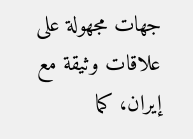جهات مجهولة على علاقات وثيقة مع إيران، كما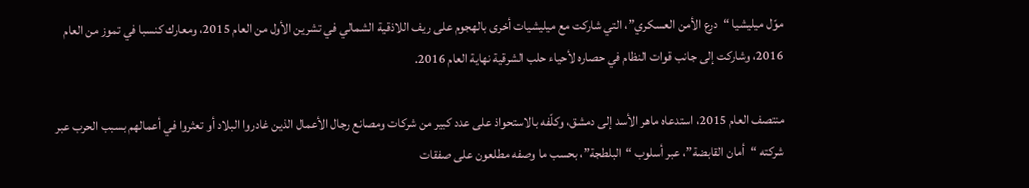موّل ميليشيا “درع الأمن العسكري”، التي شاركت مع ميليشيات أخرى بالهجوم على ريف اللاذقية الشمالي في تشرين الأول من العام 2015، ومعارك كنسبا في تموز من العام 2016، وشاركت إلى جانب قوات النظام في حصاره لأحياء حلب الشرقية نهاية العام 2016.

منتصف العام 2015، استدعاه ماهر الأسد إلى دمشق، وكلّفه بالاستحواذ على عدد كبير من شركات ومصانع رجال الأعمال الذين غادروا البلاد أو تعثروا في أعمالهم بسبب الحرب عبر شركته “أمان القابضة”، عبر أسلوب “البلطجة”، بحسب ما وصفه مطلعون على صفقات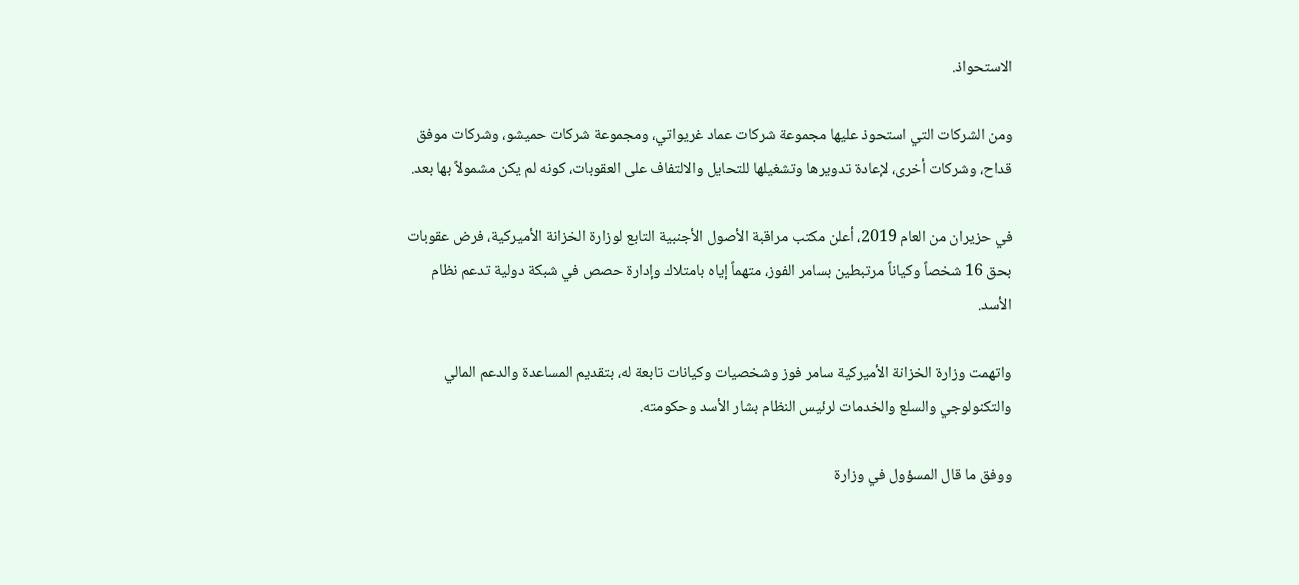الاستحواذ.

ومن الشركات التي استحوذ عليها مجموعة شركات عماد غريواتي، ومجموعة شركات حميشو، وشركات موفق قداح، وشركات أخرى، لإعادة تدويرها وتشغيلها للتحايل والالتفاف على العقوبات، كونه لم يكن مشمولاً بها بعد.

في حزيران من العام 2019، أعلن مكتب مراقبة الأصول الأجنبية التابع لوزارة الخزانة الأميركية، فرض عقوبات بحق 16 شخصاً وكياناً مرتبطين بسامر الفوز، متهماً إياه بامتلاك وإدارة حصص في شبكة دولية تدعم نظام الأسد.

واتهمت وزارة الخزانة الأميركية سامر فوز وشخصيات وكيانات تابعة له، بتقديم المساعدة والدعم المالي والتكنولوجي والسلع والخدمات لرئيس النظام بشار الأسد وحكومته.

ووفق ما قال المسؤول في وزارة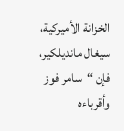الخزانة الأميركية، سيغال مانديلكير، فإن “سامر فوز وأقرباءه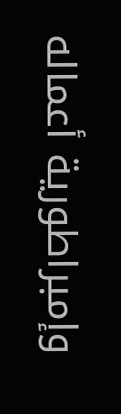وإمبراطورية أعماله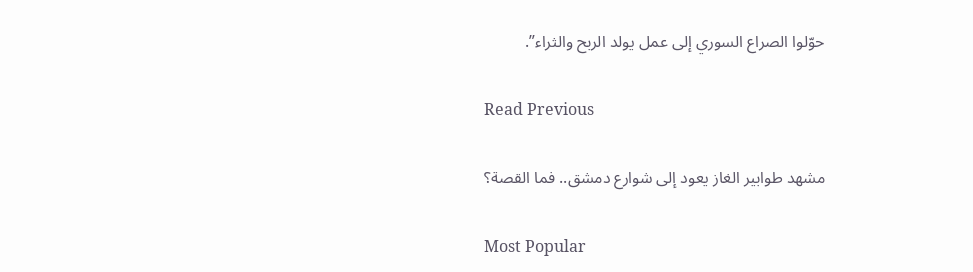حوّلوا الصراع السوري إلى عمل يولد الربح والثراء”.

Read Previous

مشهد طوابير الغاز يعود إلى شوارع دمشق.. فما القصة؟

Most Popular